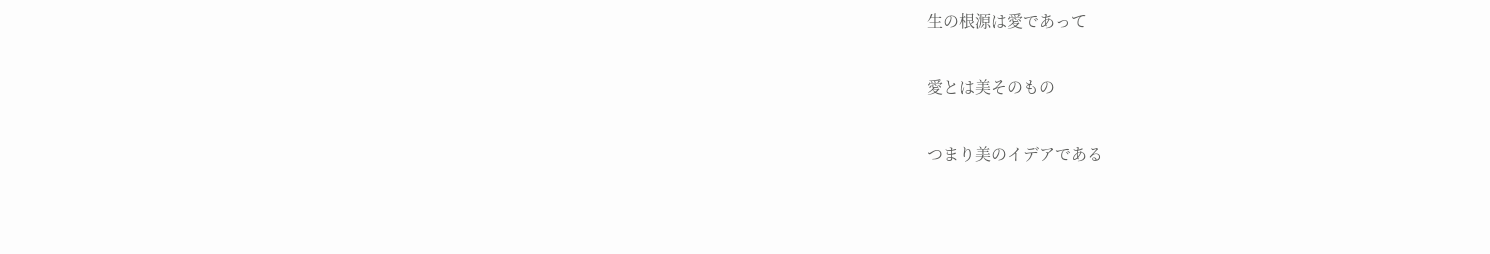生の根源は愛であって

愛とは美そのもの

つまり美のイデアである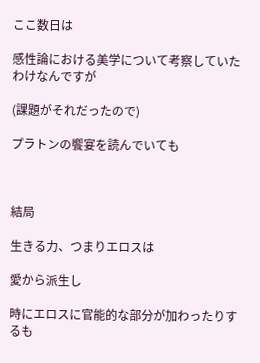ここ数日は

感性論における美学について考察していたわけなんですが

(課題がそれだったので)

プラトンの饗宴を読んでいても



結局

生きる力、つまりエロスは

愛から派生し

時にエロスに官能的な部分が加わったりするも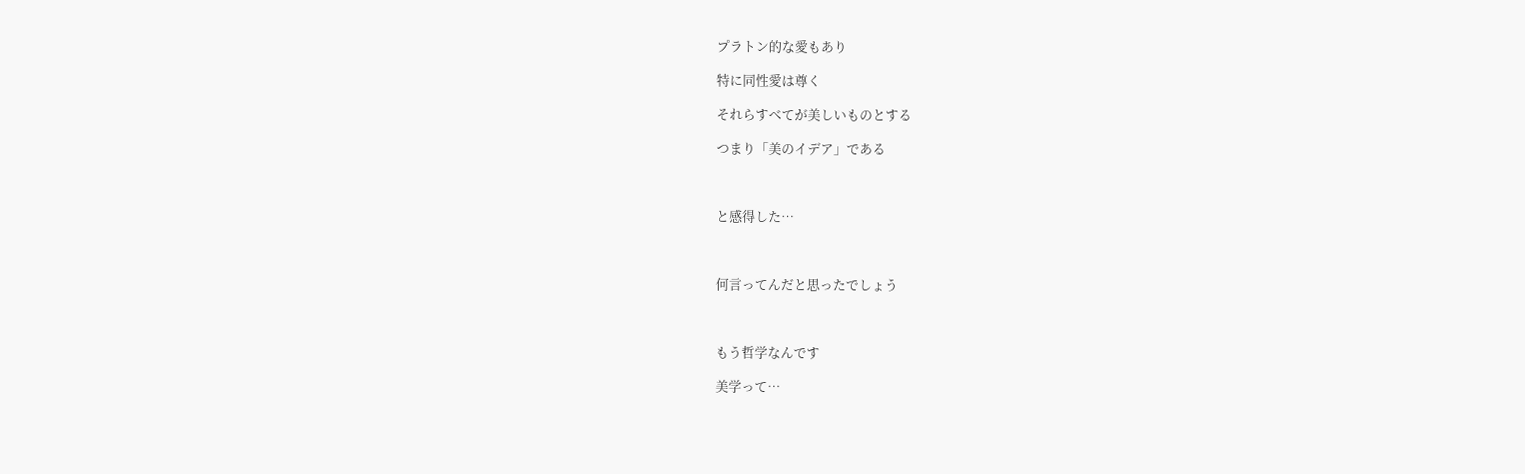プラトン的な愛もあり

特に同性愛は尊く

それらすべてが美しいものとする

つまり「美のイデア」である



と感得した…



何言ってんだと思ったでしょう



もう哲学なんです

美学って…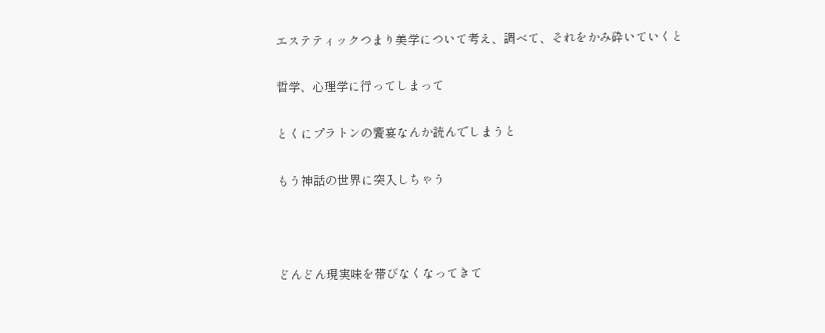エステティックつまり美学について考え、調べて、それをかみ砕いていくと

哲学、心理学に行ってしまって

とくにプラトンの饗宴なんか読んでしまうと

もう神話の世界に突入しちゃう



どんどん現実味を帯びなくなってきて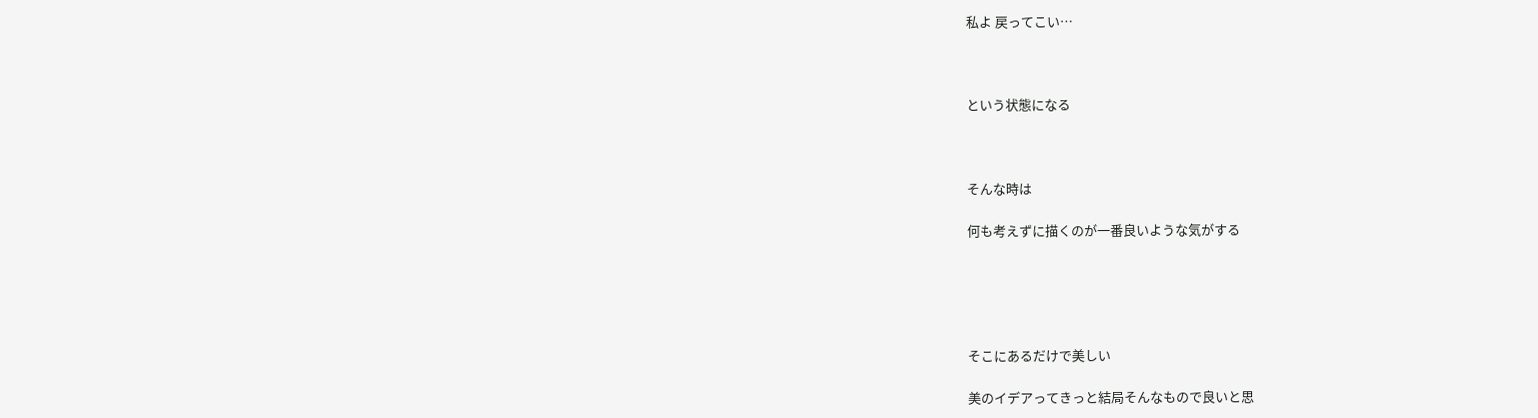私よ 戻ってこい…



という状態になる



そんな時は

何も考えずに描くのが一番良いような気がする





そこにあるだけで美しい

美のイデアってきっと結局そんなもので良いと思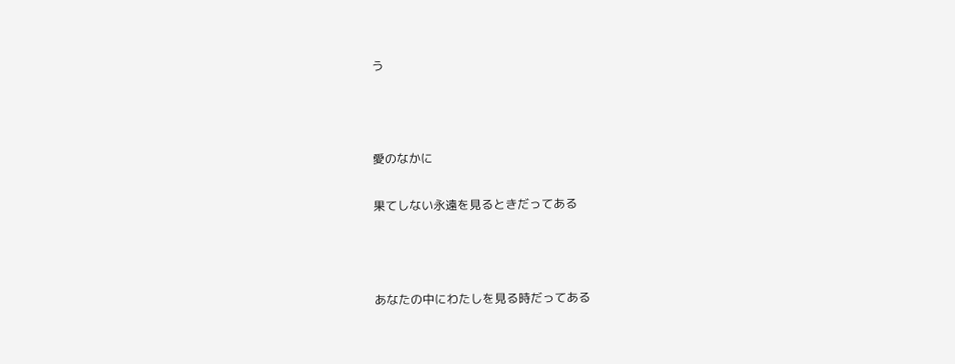う



愛のなかに

果てしない永遠を見るときだってある



あなたの中にわたしを見る時だってある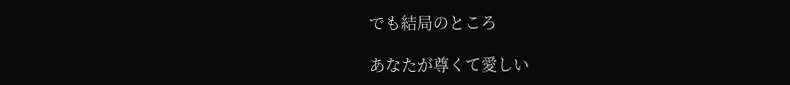でも結局のところ

あなたが尊くて愛しい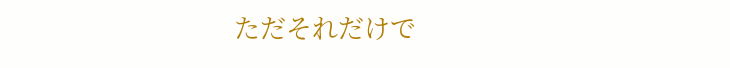ただそれだけで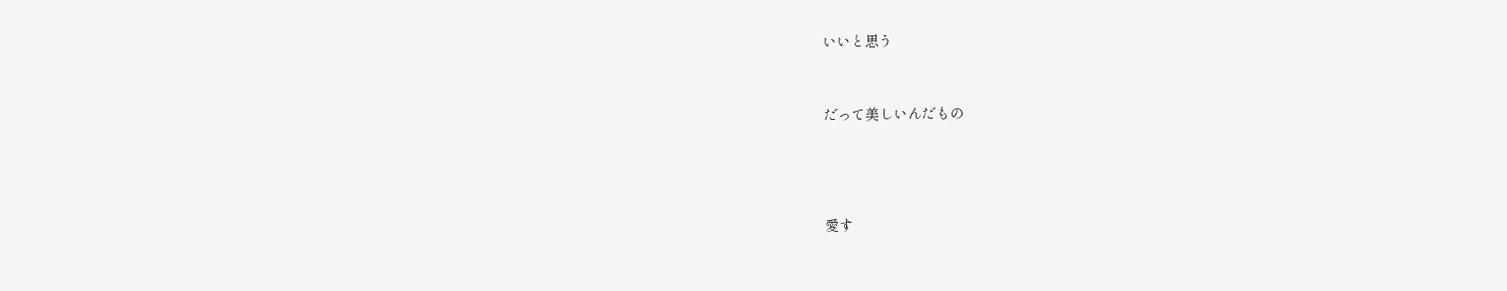いいと思う



だって美しいんだもの





愛す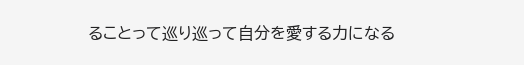ることって巡り巡って自分を愛する力になる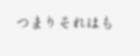つまりそれはも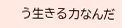う生きる力なんだ